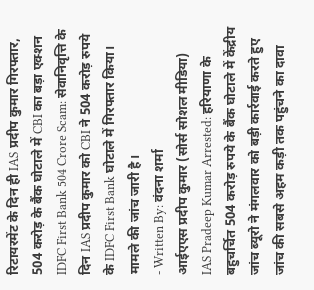रिटायरमेंट के दिन ही IAS प्रदीप कुमार गिरफ्तार, 504 करोड़ के बैंक घोटाले में CBI का बड़ा एक्शन
IDFC First Bank 504 Crore Scam: सेवानिवृत्ति के दिन IAS प्रदीप कुमार को CBI ने 504 करोड़ रुपये के IDFC First Bank घोटाले में गिरफ्तार किया। मामले की जांच जारी है।
- Written By: वंदना शर्मा
आईएएस प्रदीप कुमार (सोर्स सोशल मीडिया)
IAS Pradeep Kumar Arrested: हरियाणा के बहुचर्चित 504 करोड़ रुपये के बैंक घोटाले में केंद्रीय जांच ब्यूरो ने मंगलवार को बड़ी कार्रवाई करते हुए जांच की सबसे अहम कड़ी तक पहुंचने का दावा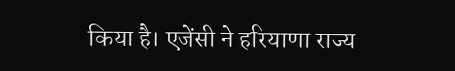किया है। एजेंसी ने हरियाणा राज्य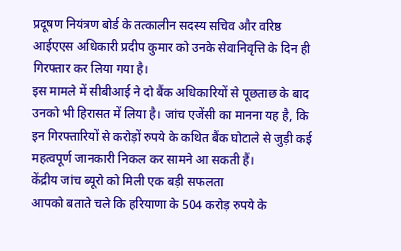प्रदूषण नियंत्रण बोर्ड के तत्कालीन सदस्य सचिव और वरिष्ठ आईएएस अधिकारी प्रदीप कुमार को उनके सेवानिवृत्ति के दिन ही गिरफ्तार कर लिया गया है।
इस मामले में सीबीआई ने दो बैंक अधिकारियों से पूछताछ के बाद उनको भी हिरासत में लिया है। जांच एजेंसी का मानना यह है, कि इन गिरफ्तारियों से करोड़ों रुपये के कथित बैंक घोटाले से जुड़ी कई महत्वपूर्ण जानकारी निकल कर सामने आ सकती हैं।
केंद्रीय जांच ब्यूरो को मिली एक बड़ी सफलता
आपको बताते चले कि हरियाणा के 504 करोड़ रुपये के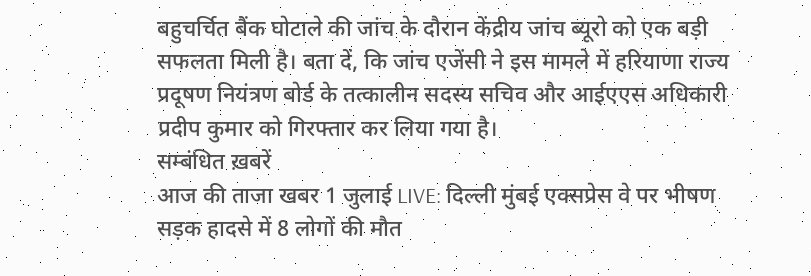बहुचर्चित बैंक घोटाले की जांच के दौरान केंद्रीय जांच ब्यूरो को एक बड़ी सफलता मिली है। बता दें, कि जांच एजेंसी ने इस मामले में हरियाणा राज्य प्रदूषण नियंत्रण बोर्ड के तत्कालीन सदस्य सचिव और आईएएस अधिकारी प्रदीप कुमार को गिरफ्तार कर लिया गया है।
सम्बंधित ख़बरें
आज की ताजा खबर 1 जुलाई LIVE: दिल्ली मुंबई एक्सप्रेस वे पर भीषण सड़क हादसे में 8 लोगों की मौत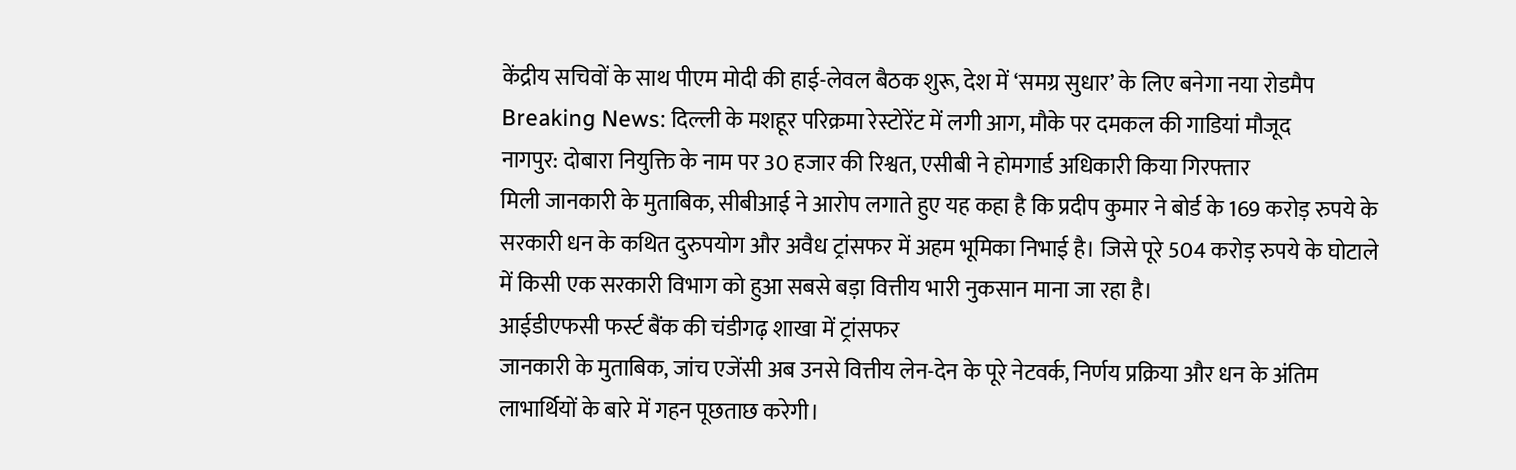केंद्रीय सचिवों के साथ पीएम मोदी की हाई-लेवल बैठक शुरू, देश में ‘समग्र सुधार’ के लिए बनेगा नया रोडमैप
Breaking News: दिल्ली के मशहूर परिक्रमा रेस्टोरेंट में लगी आग, मौके पर दमकल की गाडियां मौजूद
नागपुर: दोबारा नियुक्ति के नाम पर 30 हजार की रिश्वत, एसीबी ने होमगार्ड अधिकारी किया गिरफ्तार
मिली जानकारी के मुताबिक, सीबीआई ने आरोप लगाते हुए यह कहा है कि प्रदीप कुमार ने बोर्ड के 169 करोड़ रुपये के सरकारी धन के कथित दुरुपयोग और अवैध ट्रांसफर में अहम भूमिका निभाई है। जिसे पूरे 504 करोड़ रुपये के घोटाले में किसी एक सरकारी विभाग को हुआ सबसे बड़ा वित्तीय भारी नुकसान माना जा रहा है।
आईडीएफसी फर्स्ट बैंक की चंडीगढ़ शाखा में ट्रांसफर
जानकारी के मुताबिक, जांच एजेंसी अब उनसे वित्तीय लेन-देन के पूरे नेटवर्क, निर्णय प्रक्रिया और धन के अंतिम लाभार्थियों के बारे में गहन पूछताछ करेगी।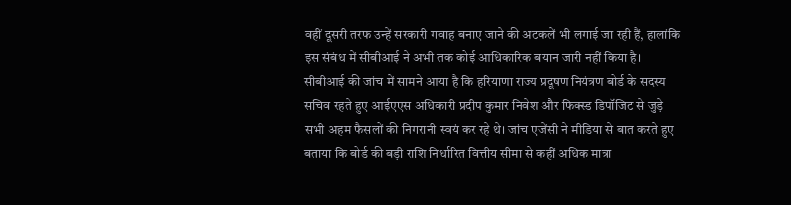वहीं दूसरी तरफ उन्हें सरकारी गवाह बनाए जाने की अटकलें भी लगाई जा रही हैं, हालांकि इस संबंध में सीबीआई ने अभी तक कोई आधिकारिक बयान जारी नहीं किया है।
सीबीआई की जांच में सामने आया है कि हरियाणा राज्य प्रदूषण नियंत्रण बोर्ड के सदस्य सचिव रहते हुए आईएएस अधिकारी प्रदीप कुमार निवेश और फिक्स्ड डिपॉजिट से जुड़े सभी अहम फैसलों की निगरानी स्वयं कर रहे थे। जांच एजेंसी ने मीडिया से बात करते हुए बताया कि बोर्ड की बड़ी राशि निर्धारित वित्तीय सीमा से कहीं अधिक मात्रा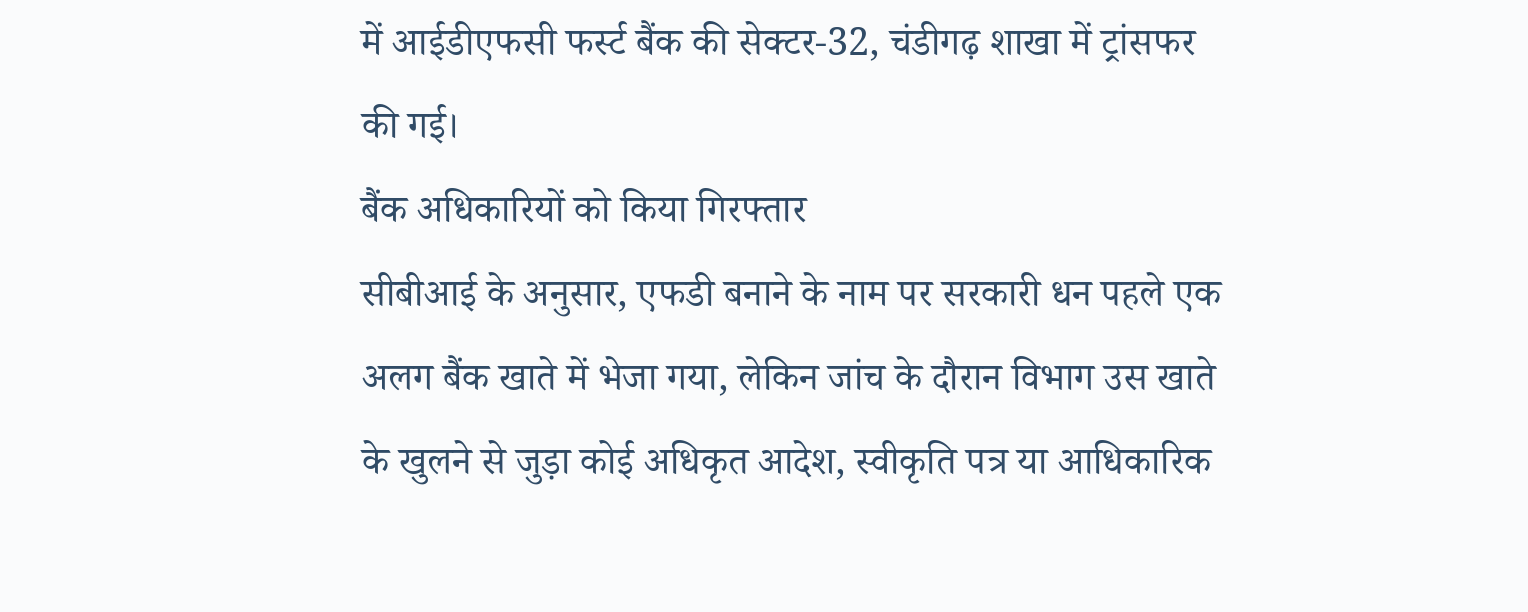में आईडीएफसी फर्स्ट बैंक की सेक्टर-32, चंडीगढ़ शाखा में ट्रांसफर की गई।
बैंक अधिकारियों को किया गिरफ्तार
सीबीआई के अनुसार, एफडी बनाने के नाम पर सरकारी धन पहले एक अलग बैंक खाते में भेजा गया, लेकिन जांच के दौरान विभाग उस खाते के खुलने से जुड़ा कोई अधिकृत आदेश, स्वीकृति पत्र या आधिकारिक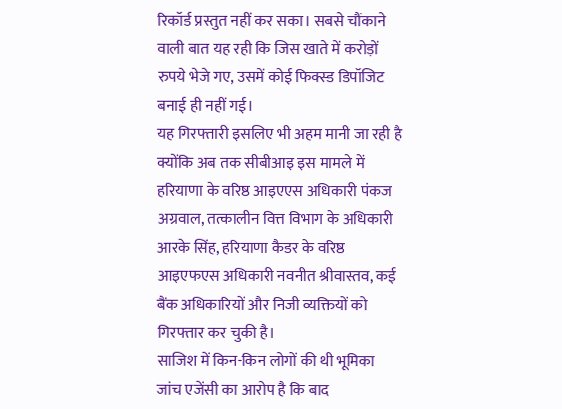रिकॉर्ड प्रस्तुत नहीं कर सका। सबसे चौंकाने वाली बात यह रही कि जिस खाते में करोड़ों रुपये भेजे गए, उसमें कोई फिक्स्ड डिपॉजिट बनाई ही नहीं गई।
यह गिरफ्तारी इसलिए भी अहम मानी जा रही है क्योंकि अब तक सीबीआइ इस मामले में हरियाणा के वरिष्ठ आइएएस अधिकारी पंकज अग्रवाल, तत्कालीन वित्त विभाग के अधिकारी आरके सिंह, हरियाणा कैडर के वरिष्ठ आइएफएस अधिकारी नवनीत श्रीवास्तव, कई बैंक अधिकारियों और निजी व्यक्तियों को गिरफ्तार कर चुकी है।
साजिश में किन-किन लोगों की थी भूमिका
जांच एजेंसी का आरोप है कि बाद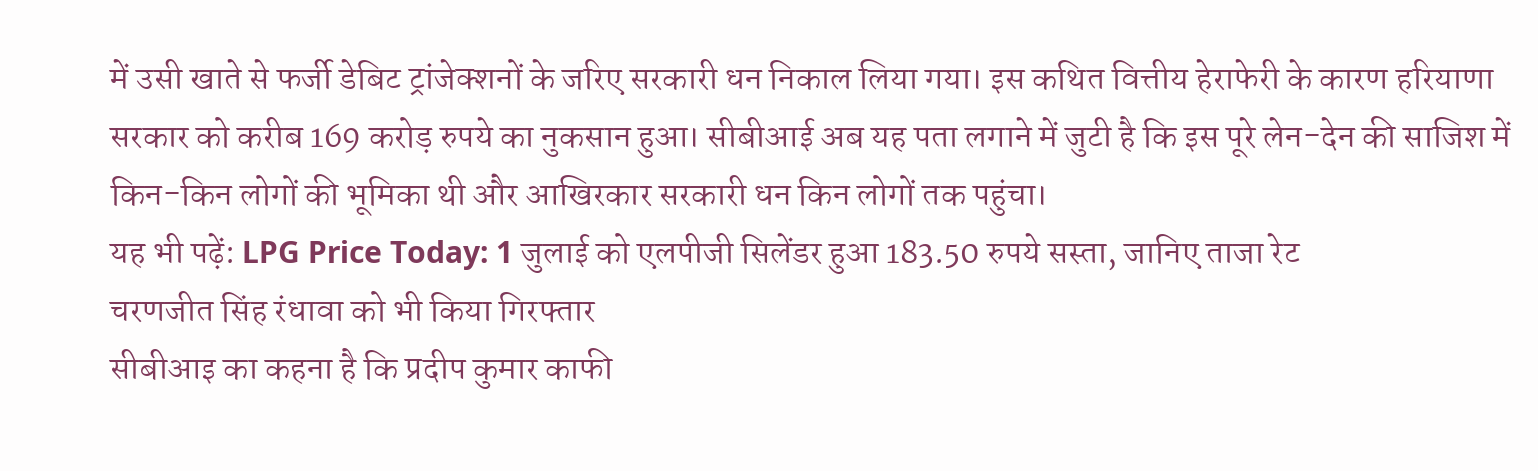में उसी खाते से फर्जी डेबिट ट्रांजेक्शनों के जरिए सरकारी धन निकाल लिया गया। इस कथित वित्तीय हेराफेरी के कारण हरियाणा सरकार को करीब 169 करोड़ रुपये का नुकसान हुआ। सीबीआई अब यह पता लगाने में जुटी है कि इस पूरे लेन-देन की साजिश में किन-किन लोगों की भूमिका थी और आखिरकार सरकारी धन किन लोगों तक पहुंचा।
यह भी पढ़ें: LPG Price Today: 1 जुलाई को एलपीजी सिलेंडर हुआ 183.50 रुपये सस्ता, जानिए ताजा रेट
चरणजीत सिंह रंधावा को भी किया गिरफ्तार
सीबीआइ का कहना है कि प्रदीप कुमार काफी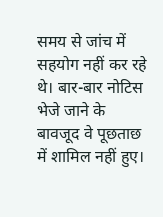समय से जांच में सहयोग नहीं कर रहे थे। बार-बार नोटिस भेजे जाने के बावजूद वे पूछताछ में शामिल नहीं हुए।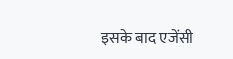इसके बाद एजेंसी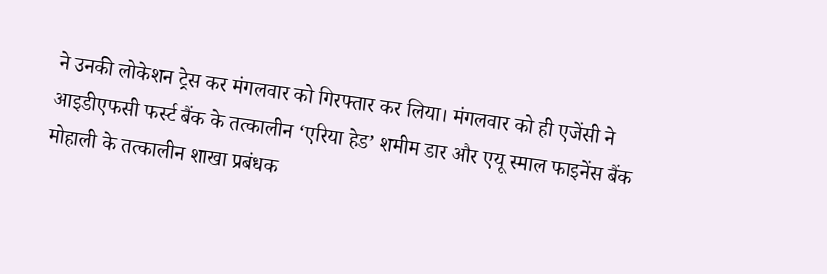ने उनकी लोकेशन ट्रेस कर मंगलवार को गिरफ्तार कर लिया। मंगलवार को ही एजेंसी ने आइडीएफसी फर्स्ट बैंक के तत्कालीन ‘एरिया हेड’ शमीम डार और एयू स्माल फाइनेंस बैंक मोहाली के तत्कालीन शाखा प्रबंधक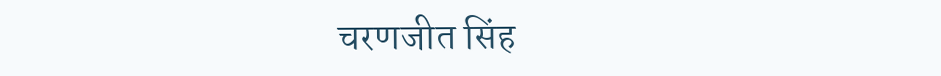चरणजीत सिंह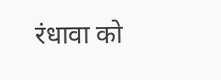रंधावा को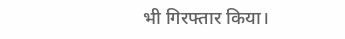भी गिरफ्तार किया।